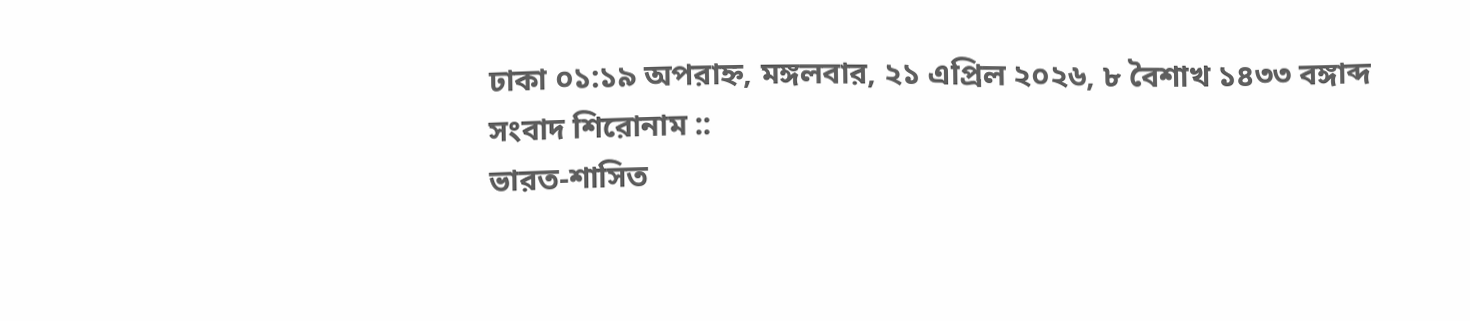ঢাকা ০১:১৯ অপরাহ্ন, মঙ্গলবার, ২১ এপ্রিল ২০২৬, ৮ বৈশাখ ১৪৩৩ বঙ্গাব্দ
সংবাদ শিরোনাম ::
ভারত-শাসিত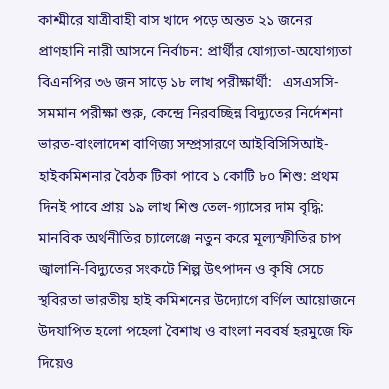কাশ্মীরে যাত্রীবাহী বাস খাদে পড়ে অন্তত ২১ জনের প্রাণহানি নারী আসনে নির্বাচন: প্রার্থীর যোগ্যতা-অযোগ্যতা বিএনপির ৩৬ জন সাড়ে ১৮ লাখ পরীক্ষার্থী:   এসএসসি-সমমান পরীক্ষা শুরু, কেন্দ্রে নিরবচ্ছিন্ন বিদ্যুতের নির্দেশনা ভারত-বাংলাদেশ বাণিজ্য সম্প্রসারণে আইবিসিসিআই-হাইকমিশনার বৈঠক টিকা পাবে ১ কোটি ৮০ শিশু: প্রথম দিনই পাবে প্রায় ১৯ লাখ শিশু তেল-গ্যাসের দাম বৃদ্ধি: মানবিক অর্থনীতির চ্যালেঞ্জে নতুন করে মূল্যস্ফীতির চাপ জ্বালানি-বিদ্যুতের সংকটে শিল্প উৎপাদন ও কৃষি সেচে স্থবিরতা ভারতীয় হাই কমিশনের উদ্যোগে বর্ণিল আয়োজনে উদযাপিত হলো পহেলা বৈশাখ ও বাংলা নববর্ষ হরমুজে ফি দিয়েও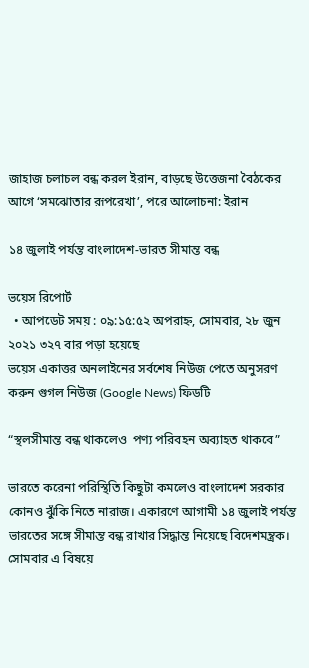জাহাজ চলাচল বন্ধ করল ইরান, বাড়ছে উত্তেজনা বৈঠকের আগে ‘সমঝোতার রূপরেখা’, পরে আলোচনা: ইরান

১৪ জুলাই পর্যন্ত বাংলাদেশ-ভারত সীমান্ত বন্ধ

ভয়েস রিপোর্ট
  • আপডেট সময় : ০৯:১৫:৫২ অপরাহ্ন, সোমবার, ২৮ জুন ২০২১ ৩২৭ বার পড়া হয়েছে
ভয়েস একাত্তর অনলাইনের সর্বশেষ নিউজ পেতে অনুসরণ করুন গুগল নিউজ (Google News) ফিডটি

“স্থলসীমান্ত বন্ধ থাকলেও  পণ্য পরিবহন অব্যাহত থাকবে”

ভারতে করেনা পরিস্থিতি কিছুটা কমলেও বাংলাদেশ সরকার কোনও ঝুঁকি নিতে নারাজ। একারণে আগামী ১৪ জুলাই পর্যন্ত ভারতের সঙ্গে সীমান্ত বন্ধ রাখার সিদ্ধান্ত নিয়েছে বিদেশমন্ত্রক। সোমবার এ বিষয়ে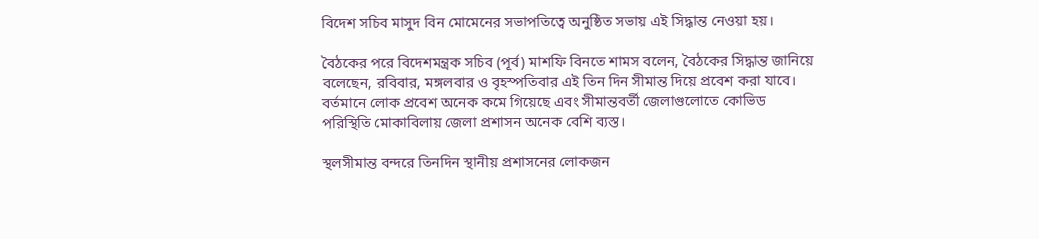বিদেশ সচিব মাসুদ বিন মোমেনের সভাপতিত্বে অনুষ্ঠিত সভায় এই সিদ্ধান্ত নেওয়া হয়।

বৈঠকের পরে বিদেশমন্ত্রক সচিব (পূর্ব) মাশফি বিনতে শামস বলেন, বৈঠকের সিদ্ধান্ত জানিয়ে বলেছেন, রবিবার, মঙ্গলবার ও বৃহস্পতিবার এই তিন দিন সীমান্ত দিয়ে প্রবেশ করা যাবে। বর্তমানে লোক প্রবেশ অনেক কমে গিয়েছে এবং সীমান্তবর্তী জেলাগুলোতে কোভিড পরিস্থিতি মোকাবিলায় জেলা প্রশাসন অনেক বেশি ব্যস্ত।

স্থলসীমান্ত বন্দরে তিনদিন স্থানীয় প্রশাসনের লোকজন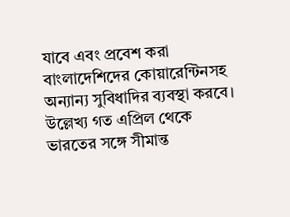যাবে এবং প্রবেশ করা বাংলাদেশিদের কোয়ারেন্টিনসহ অন্যান্য সুবিধাদির ব্যবস্থা করবে। উল্লেখ্য গত এপ্রিল থেকে ভারতের সঙ্গে সীমান্ত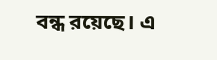বন্ধ রয়েছে। এ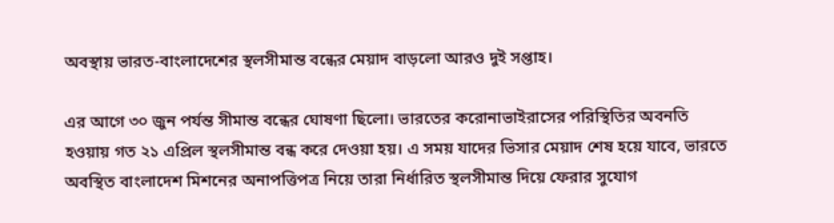অবস্থায় ভারত-বাংলাদেশের স্থলসীমান্ত বন্ধের মেয়াদ বাড়লো আরও দুই সপ্তাহ।

এর আগে ৩০ জুন পর্যন্ত সীমান্ত বন্ধের ঘোষণা ছিলো। ভারতের করোনাভাইরাসের পরিস্থিতির অবনতি হওয়ায় গত ২১ এপ্রিল স্থলসীমান্ত বন্ধ করে দেওয়া হয়। এ সময় যাদের ভিসার মেয়াদ শেষ হয়ে যাবে, ভারতে অবস্থিত বাংলাদেশ মিশনের অনাপত্তিপত্র নিয়ে তারা নির্ধারিত স্থলসীমান্ত দিয়ে ফেরার সুযোগ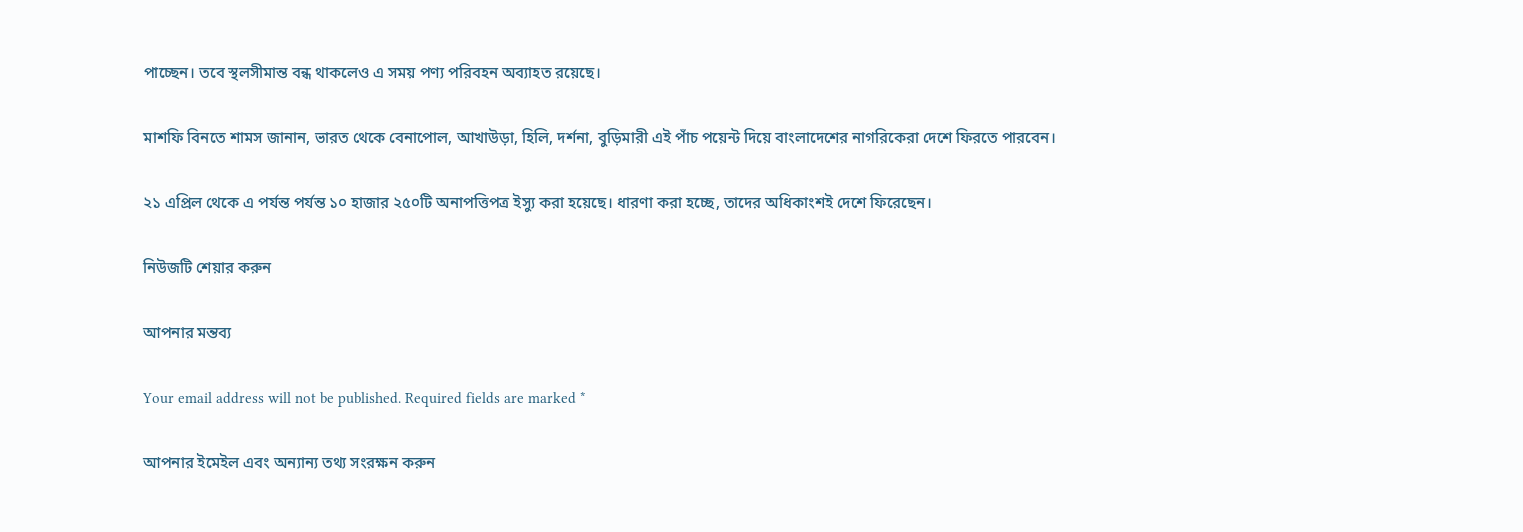পাচ্ছেন। তবে স্থলসীমান্ত বন্ধ থাকলেও এ সময় পণ্য পরিবহন অব্যাহত রয়েছে।

মাশফি বিনতে শামস জানান, ভারত থেকে বেনাপোল, আখাউড়া, হিলি, দর্শনা, বুড়িমারী এই পাঁচ পয়েন্ট দিয়ে বাংলাদেশের নাগরিকেরা দেশে ফিরতে পারবেন।

২১ এপ্রিল থেকে এ পর্যন্ত পর্যন্ত ১০ হাজার ২৫০টি অনাপত্তিপত্র ইস্যু করা হয়েছে। ধারণা করা হচ্ছে, তাদের অধিকাংশই দেশে ফিরেছেন।

নিউজটি শেয়ার করুন

আপনার মন্তব্য

Your email address will not be published. Required fields are marked *

আপনার ইমেইল এবং অন্যান্য তথ্য সংরক্ষন করুন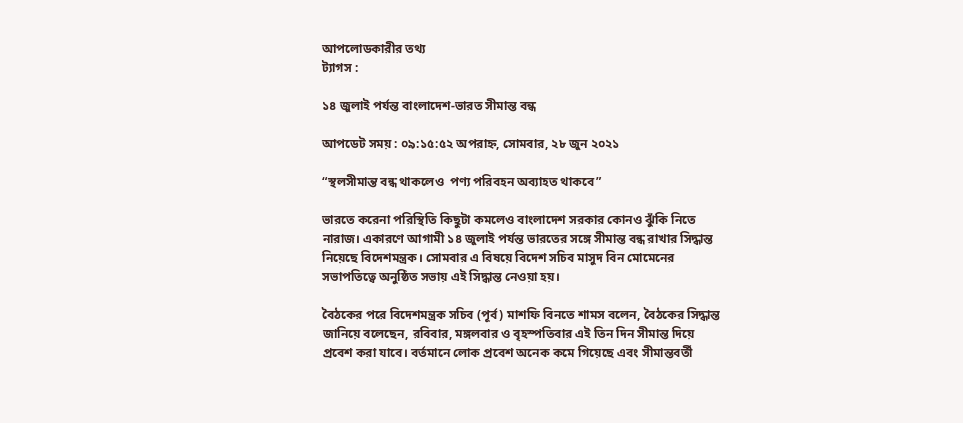আপলোডকারীর তথ্য
ট্যাগস :

১৪ জুলাই পর্যন্ত বাংলাদেশ-ভারত সীমান্ত বন্ধ

আপডেট সময় : ০৯:১৫:৫২ অপরাহ্ন, সোমবার, ২৮ জুন ২০২১

“স্থলসীমান্ত বন্ধ থাকলেও  পণ্য পরিবহন অব্যাহত থাকবে”

ভারতে করেনা পরিস্থিতি কিছুটা কমলেও বাংলাদেশ সরকার কোনও ঝুঁকি নিতে নারাজ। একারণে আগামী ১৪ জুলাই পর্যন্ত ভারতের সঙ্গে সীমান্ত বন্ধ রাখার সিদ্ধান্ত নিয়েছে বিদেশমন্ত্রক। সোমবার এ বিষয়ে বিদেশ সচিব মাসুদ বিন মোমেনের সভাপতিত্বে অনুষ্ঠিত সভায় এই সিদ্ধান্ত নেওয়া হয়।

বৈঠকের পরে বিদেশমন্ত্রক সচিব (পূর্ব) মাশফি বিনতে শামস বলেন, বৈঠকের সিদ্ধান্ত জানিয়ে বলেছেন, রবিবার, মঙ্গলবার ও বৃহস্পতিবার এই তিন দিন সীমান্ত দিয়ে প্রবেশ করা যাবে। বর্তমানে লোক প্রবেশ অনেক কমে গিয়েছে এবং সীমান্তবর্তী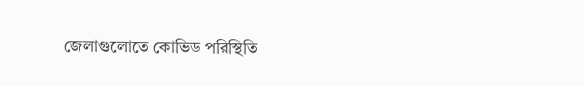জেলাগুলোতে কোভিড পরিস্থিতি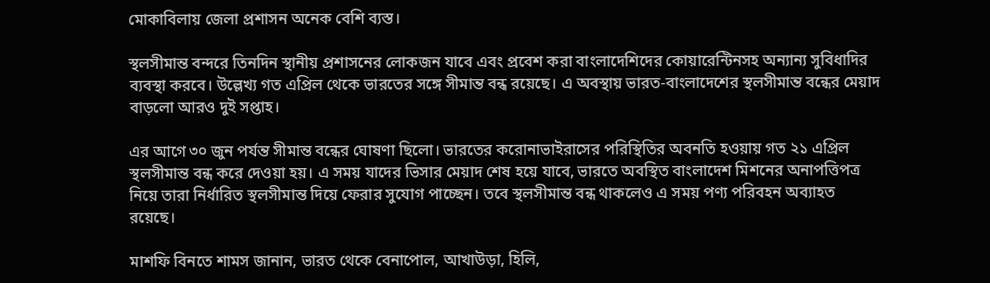মোকাবিলায় জেলা প্রশাসন অনেক বেশি ব্যস্ত।

স্থলসীমান্ত বন্দরে তিনদিন স্থানীয় প্রশাসনের লোকজন যাবে এবং প্রবেশ করা বাংলাদেশিদের কোয়ারেন্টিনসহ অন্যান্য সুবিধাদির ব্যবস্থা করবে। উল্লেখ্য গত এপ্রিল থেকে ভারতের সঙ্গে সীমান্ত বন্ধ রয়েছে। এ অবস্থায় ভারত-বাংলাদেশের স্থলসীমান্ত বন্ধের মেয়াদ বাড়লো আরও দুই সপ্তাহ।

এর আগে ৩০ জুন পর্যন্ত সীমান্ত বন্ধের ঘোষণা ছিলো। ভারতের করোনাভাইরাসের পরিস্থিতির অবনতি হওয়ায় গত ২১ এপ্রিল স্থলসীমান্ত বন্ধ করে দেওয়া হয়। এ সময় যাদের ভিসার মেয়াদ শেষ হয়ে যাবে, ভারতে অবস্থিত বাংলাদেশ মিশনের অনাপত্তিপত্র নিয়ে তারা নির্ধারিত স্থলসীমান্ত দিয়ে ফেরার সুযোগ পাচ্ছেন। তবে স্থলসীমান্ত বন্ধ থাকলেও এ সময় পণ্য পরিবহন অব্যাহত রয়েছে।

মাশফি বিনতে শামস জানান, ভারত থেকে বেনাপোল, আখাউড়া, হিলি,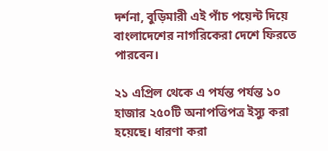দর্শনা, বুড়িমারী এই পাঁচ পয়েন্ট দিয়ে বাংলাদেশের নাগরিকেরা দেশে ফিরতে পারবেন।

২১ এপ্রিল থেকে এ পর্যন্ত পর্যন্ত ১০ হাজার ২৫০টি অনাপত্তিপত্র ইস্যু করা হয়েছে। ধারণা করা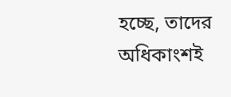হচ্ছে, তাদের অধিকাংশই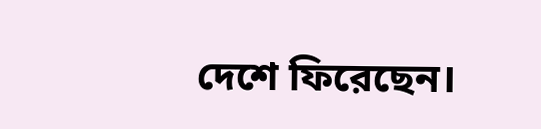দেশে ফিরেছেন।